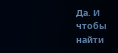Да. И чтобы найти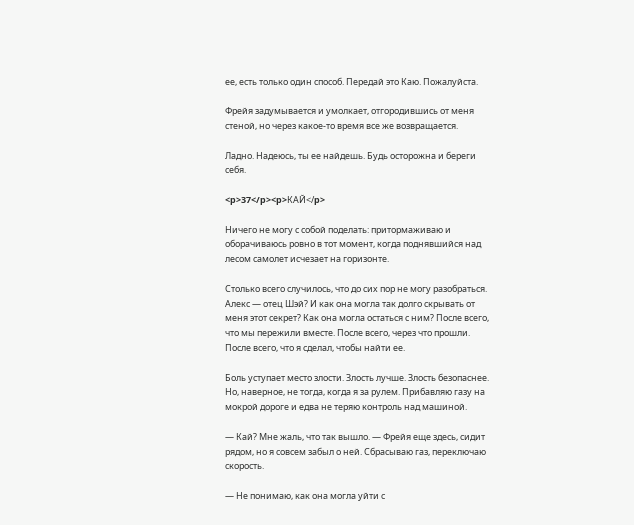ее, есть только один способ. Передай это Каю. Пожалуйста.

Фрейя задумывается и умолкает, отгородившись от меня стеной, но через какое-то время все же возвращается.

Ладно. Надеюсь, ты ее найдешь. Будь осторожна и береги себя.

<p>37</p><p>КАЙ</p>

Ничего не могу с собой поделать: притормаживаю и оборачиваюсь ровно в тот момент, когда поднявшийся над лесом самолет исчезает на горизонте.

Столько всего случилось, что до сих пор не могу разобраться. Алекс — отец Шэй? И как она могла так долго скрывать от меня этот секрет? Как она могла остаться с ним? После всего, что мы пережили вместе. После всего, через что прошли. После всего, что я сделал, чтобы найти ее.

Боль уступает место злости. Злость лучше. Злость безопаснее. Но, наверное, не тогда, когда я за рулем. Прибавляю газу на мокрой дороге и едва не теряю контроль над машиной.

— Кай? Мне жаль, что так вышло. — Фрейя еще здесь, сидит рядом, но я совсем забыл о ней. Сбрасываю газ, переключаю скорость.

— Не понимаю, как она могла уйти с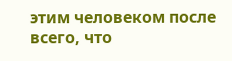этим человеком после всего, что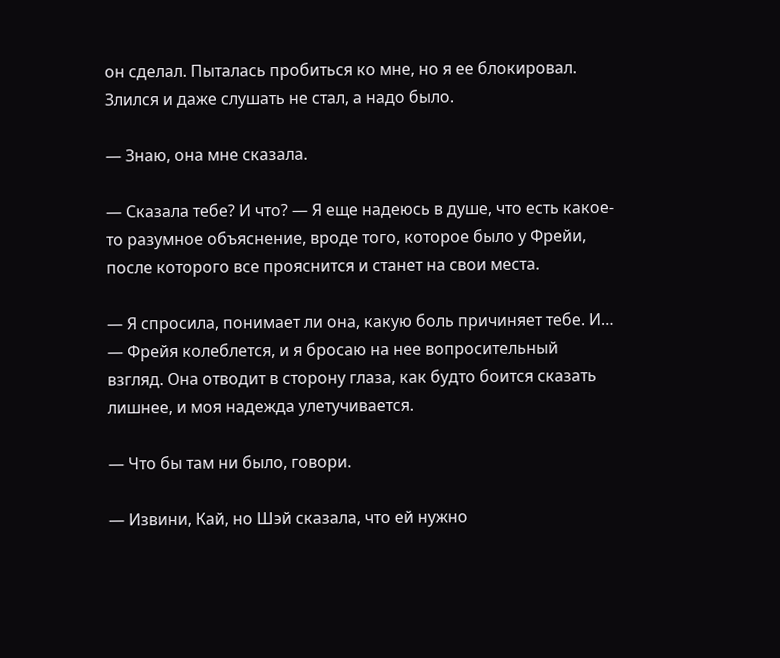он сделал. Пыталась пробиться ко мне, но я ее блокировал. Злился и даже слушать не стал, а надо было.

— Знаю, она мне сказала.

— Сказала тебе? И что? — Я еще надеюсь в душе, что есть какое-то разумное объяснение, вроде того, которое было у Фрейи, после которого все прояснится и станет на свои места.

— Я спросила, понимает ли она, какую боль причиняет тебе. И… — Фрейя колеблется, и я бросаю на нее вопросительный взгляд. Она отводит в сторону глаза, как будто боится сказать лишнее, и моя надежда улетучивается.

— Что бы там ни было, говори.

— Извини, Кай, но Шэй сказала, что ей нужно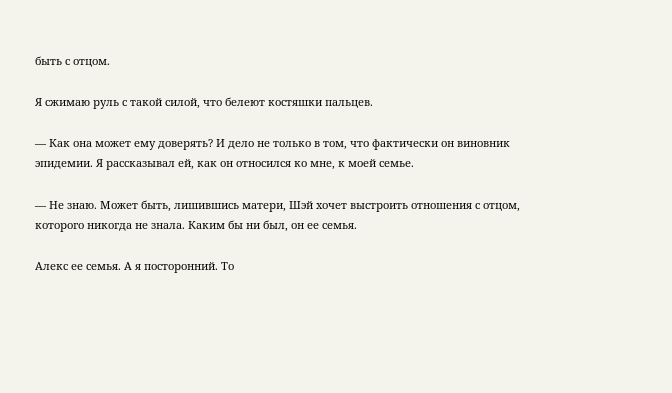быть с отцом.

Я сжимаю руль с такой силой, что белеют костяшки пальцев.

— Как она может ему доверять? И дело не только в том, что фактически он виновник эпидемии. Я рассказывал ей, как он относился ко мне, к моей семье.

— Не знаю. Может быть, лишившись матери, Шэй хочет выстроить отношения с отцом, которого никогда не знала. Каким бы ни был, он ее семья.

Алекс ее семья. А я посторонний. То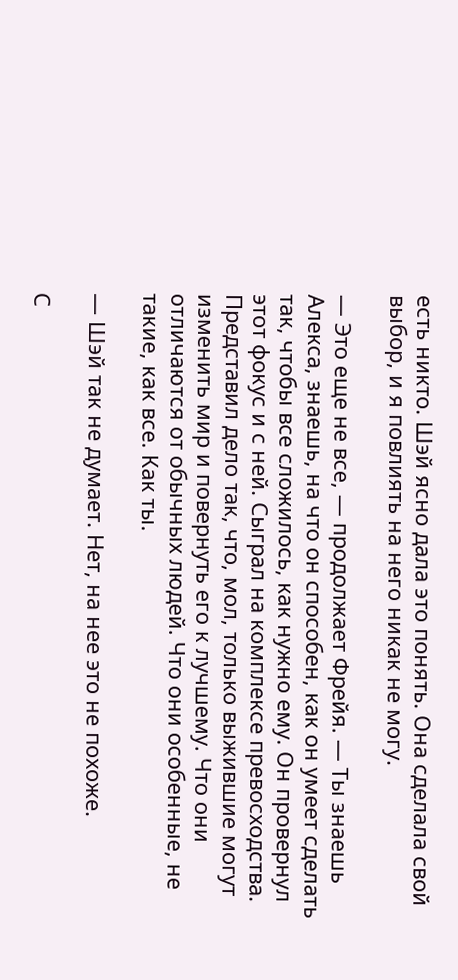есть никто. Шэй ясно дала это понять. Она сделала свой выбор, и я повлиять на него никак не могу.

— Это еще не все, — продолжает Фрейя. — Ты знаешь Алекса, знаешь, на что он способен, как он умеет сделать так, чтобы все сложилось, как нужно ему. Он провернул этот фокус и с ней. Сыграл на комплексе превосходства. Представил дело так, что, мол, только выжившие могут изменить мир и повернуть его к лучшему. Что они отличаются от обычных людей. Что они особенные, не такие, как все. Как ты.

— Шэй так не думает. Нет, на нее это не похоже.

С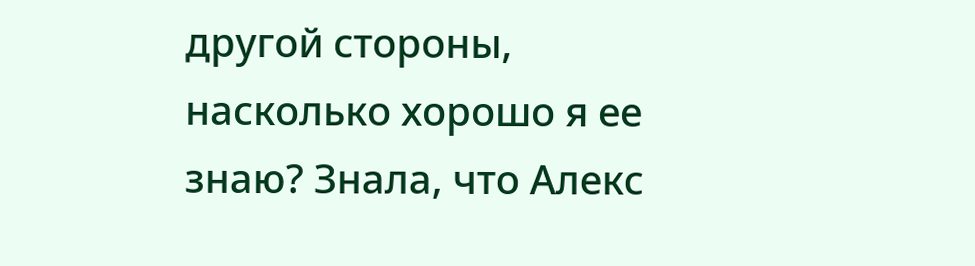другой стороны, насколько хорошо я ее знаю? Знала, что Алекс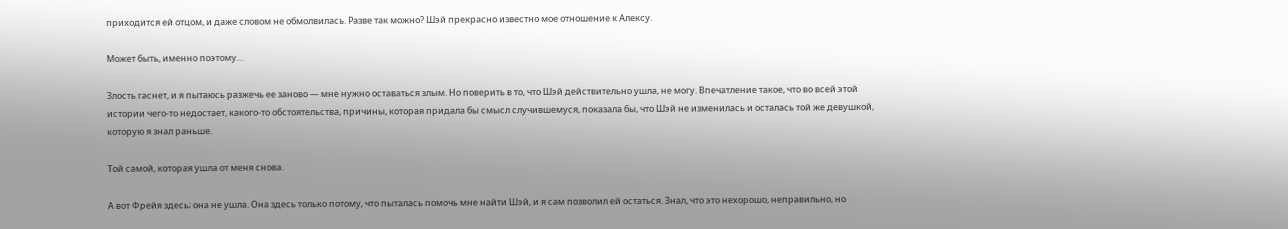приходится ей отцом, и даже словом не обмолвилась. Разве так можно? Шэй прекрасно известно мое отношение к Алексу.

Может быть, именно поэтому…

Злость гаснет, и я пытаюсь разжечь ее заново — мне нужно оставаться злым. Но поверить в то, что Шэй действительно ушла, не могу. Впечатление такое, что во всей этой истории чего-то недостает, какого-то обстоятельства, причины, которая придала бы смысл случившемуся, показала бы, что Шэй не изменилась и осталась той же девушкой, которую я знал раньше.

Той самой, которая ушла от меня снова.

А вот Фрейя здесь; она не ушла. Она здесь только потому, что пыталась помочь мне найти Шэй, и я сам позволил ей остаться. Знал, что это нехорошо, неправильно, но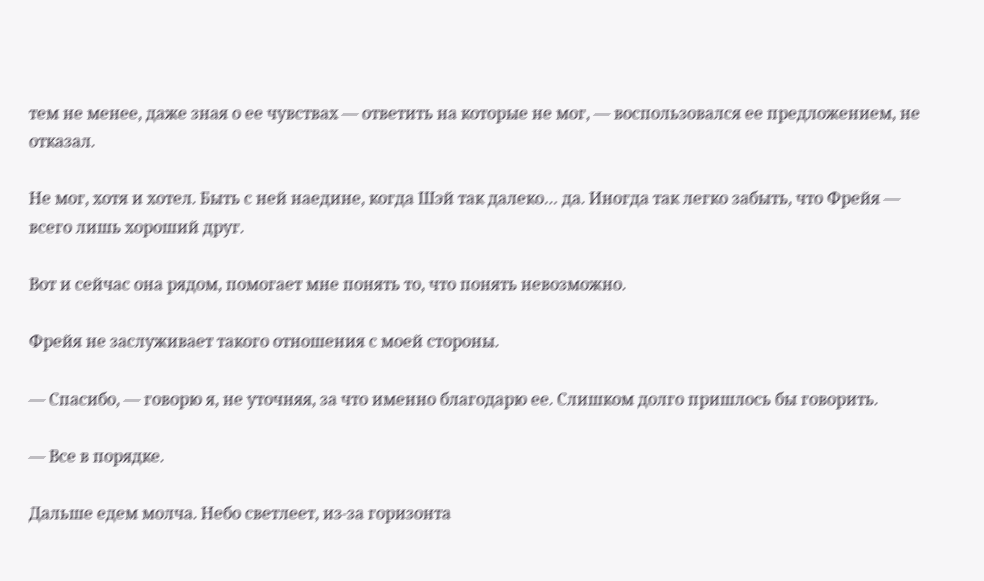тем не менее, даже зная о ее чувствах — ответить на которые не мог, — воспользовался ее предложением, не отказал.

Не мог, хотя и хотел. Быть с ней наедине, когда Шэй так далеко… да. Иногда так легко забыть, что Фрейя — всего лишь хороший друг.

Вот и сейчас она рядом, помогает мне понять то, что понять невозможно.

Фрейя не заслуживает такого отношения с моей стороны.

— Спасибо, — говорю я, не уточняя, за что именно благодарю ее. Слишком долго пришлось бы говорить.

— Все в порядке.

Дальше едем молча. Небо светлеет, из-за горизонта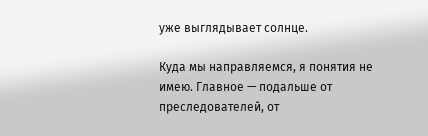уже выглядывает солнце.

Куда мы направляемся, я понятия не имею. Главное — подальше от преследователей, от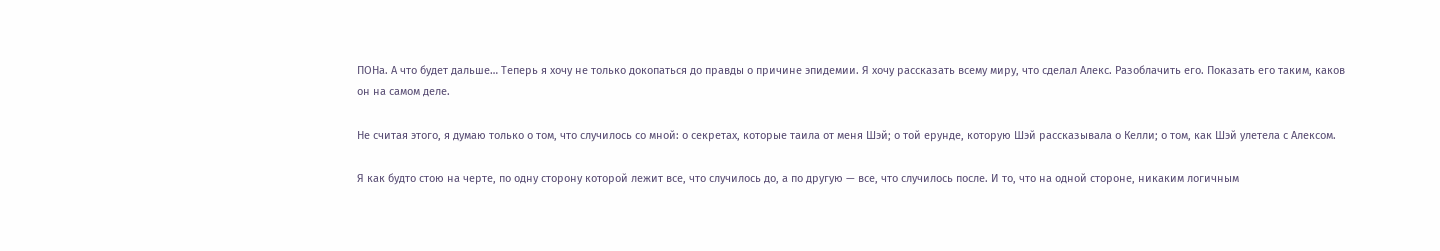ПОНа. А что будет дальше… Теперь я хочу не только докопаться до правды о причине эпидемии. Я хочу рассказать всему миру, что сделал Алекс. Разоблачить его. Показать его таким, каков он на самом деле.

Не считая этого, я думаю только о том, что случилось со мной: о секретах, которые таила от меня Шэй; о той ерунде, которую Шэй рассказывала о Келли; о том, как Шэй улетела с Алексом.

Я как будто стою на черте, по одну сторону которой лежит все, что случилось до, а по другую — все, что случилось после. И то, что на одной стороне, никаким логичным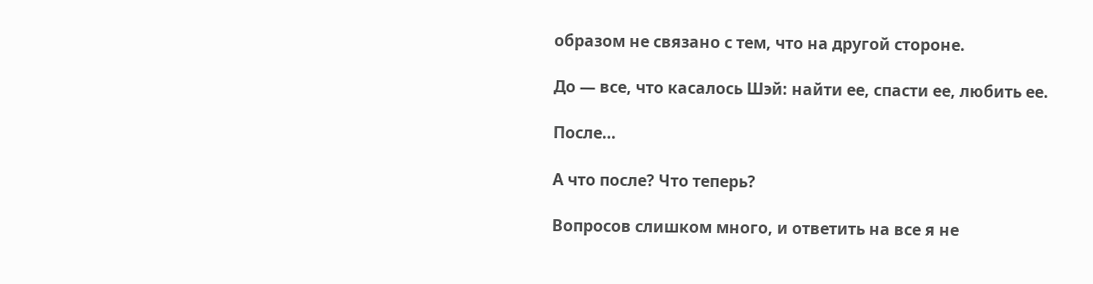образом не связано с тем, что на другой стороне.

До — все, что касалось Шэй: найти ее, спасти ее, любить ее.

После…

А что после? Что теперь?

Вопросов слишком много, и ответить на все я не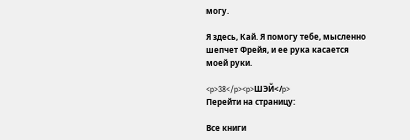могу.

Я здесь, Кай. Я помогу тебе, мысленно шепчет Фрейя, и ее рука касается моей руки.

<p>38</p><p>ШЭЙ</p>
Перейти на страницу:

Все книги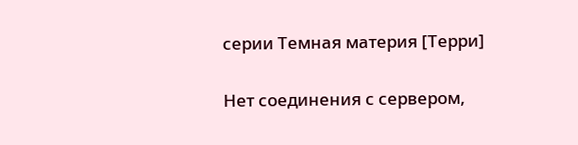серии Темная материя [Терри]

Нет соединения с сервером,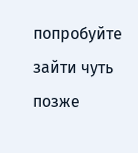попробуйте зайти чуть позже